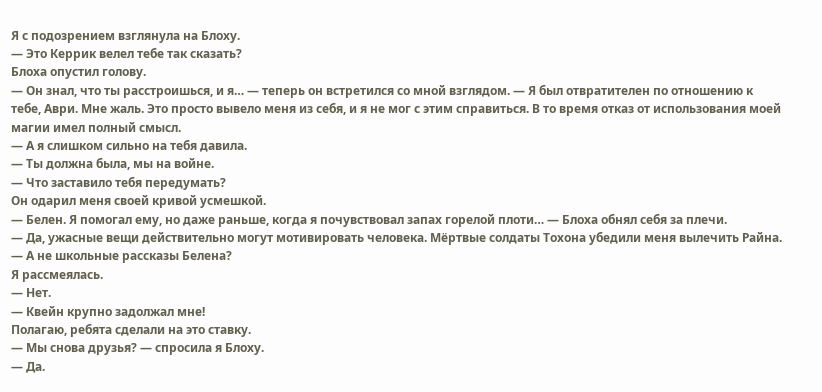Я с подозрением взглянула на Блоху.
— Это Керрик велел тебе так сказать?
Блоха опустил голову.
— Он знал, что ты расстроишься, и я… — теперь он встретился со мной взглядом. — Я был отвратителен по отношению к тебе, Аври. Мне жаль. Это просто вывело меня из себя, и я не мог с этим справиться. В то время отказ от использования моей магии имел полный смысл.
— А я слишком сильно на тебя давила.
— Ты должна была, мы на войне.
— Что заставило тебя передумать?
Он одарил меня своей кривой усмешкой.
— Белен. Я помогал ему, но даже раньше, когда я почувствовал запах горелой плоти… — Блоха обнял себя за плечи.
— Да, ужасные вещи действительно могут мотивировать человека. Мёртвые солдаты Тохона убедили меня вылечить Райна.
— А не школьные рассказы Белена?
Я рассмеялась.
— Нет.
— Квейн крупно задолжал мне!
Полагаю, ребята сделали на это ставку.
— Мы снова друзья? — спросила я Блоху.
— Да.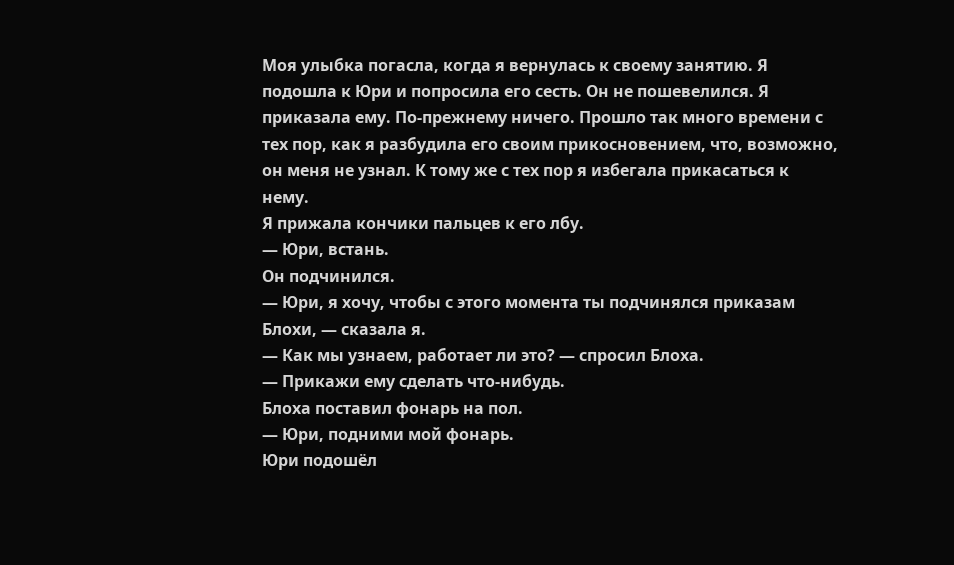Моя улыбка погасла, когда я вернулась к своему занятию. Я подошла к Юри и попросила его сесть. Он не пошевелился. Я приказала ему. По-прежнему ничего. Прошло так много времени с тех пор, как я разбудила его своим прикосновением, что, возможно, он меня не узнал. К тому же с тех пор я избегала прикасаться к нему.
Я прижала кончики пальцев к его лбу.
— Юри, встань.
Он подчинился.
— Юри, я хочу, чтобы с этого момента ты подчинялся приказам Блохи, — сказала я.
— Как мы узнаем, работает ли это? — спросил Блоха.
— Прикажи ему сделать что-нибудь.
Блоха поставил фонарь на пол.
— Юри, подними мой фонарь.
Юри подошёл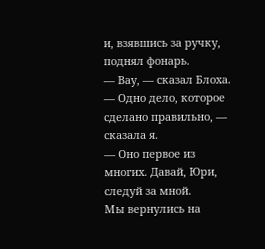и, взявшись за ручку, поднял фонарь.
— Вау, — сказал Блоха.
— Одно дело, которое сделано правильно, — сказала я.
— Оно первое из многих. Давай, Юри, следуй за мной.
Мы вернулись на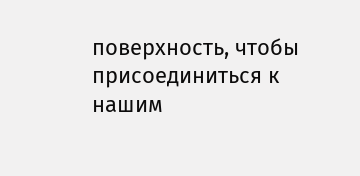поверхность, чтобы присоединиться к нашим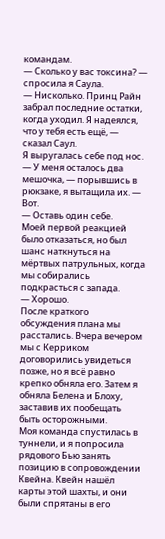командам.
— Сколько у вас токсина? — спросила я Саула.
— Нисколько. Принц Райн забрал последние остатки, когда уходил. Я надеялся, что у тебя есть ещё, — сказал Саул.
Я выругалась себе под нос.
— У меня осталось два мешочка, — порывшись в рюкзаке, я вытащила их. — Вот.
— Оставь один себе.
Моей первой реакцией было отказаться, но был шанс наткнуться на мёртвых патрульных, когда мы собирались подкрасться с запада.
— Хорошо.
После краткого обсуждения плана мы расстались. Вчера вечером мы с Керриком договорились увидеться позже, но я всё равно крепко обняла его. Затем я обняла Белена и Блоху, заставив их пообещать быть осторожными.
Моя команда спустилась в туннели, и я попросила рядового Бью занять позицию в сопровождении Квейна. Квейн нашёл карты этой шахты, и они были спрятаны в его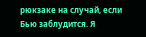рюкзаке на случай, если Бью заблудится. Я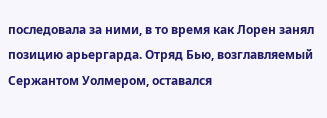последовала за ними, в то время как Лорен занял позицию арьергарда. Отряд Бью, возглавляемый Сержантом Уолмером, оставался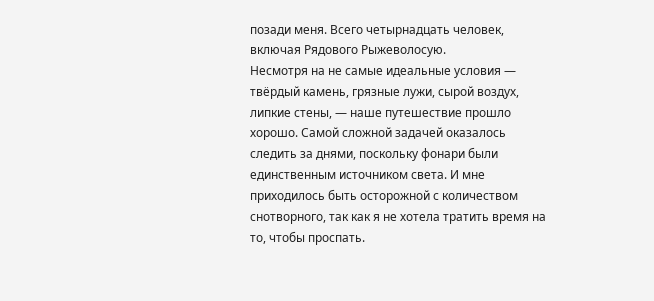позади меня. Всего четырнадцать человек, включая Рядового Рыжеволосую.
Несмотря на не самые идеальные условия — твёрдый камень, грязные лужи, сырой воздух, липкие стены, — наше путешествие прошло хорошо. Самой сложной задачей оказалось следить за днями, поскольку фонари были единственным источником света. И мне приходилось быть осторожной с количеством снотворного, так как я не хотела тратить время на то, чтобы проспать.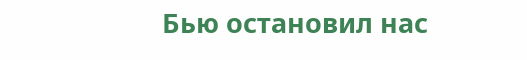Бью остановил нас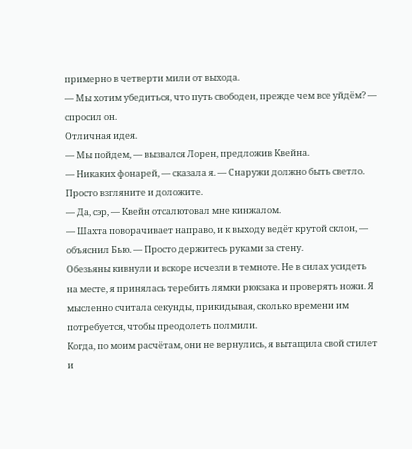примерно в четверти мили от выхода.
— Мы хотим убедиться, что путь свободен, прежде чем все уйдём? — спросил он.
Отличная идея.
— Мы пойдем, — вызвался Лорен, предложив Квейна.
— Никаких фонарей, — сказала я. — Снаружи должно быть светло. Просто взгляните и доложите.
— Да, сэр, — Квейн отсалютовал мне кинжалом.
— Шахта поворачивает направо, и к выходу ведёт крутой склон, — объяснил Бью. — Просто держитесь руками за стену.
Обезьяны кивнули и вскоре исчезли в темноте. Не в силах усидеть на месте, я принялась теребить лямки рюкзака и проверять ножи. Я мысленно считала секунды, прикидывая, сколько времени им потребуется, чтобы преодолеть полмили.
Когда, по моим расчётам, они не вернулись, я вытащила свой стилет и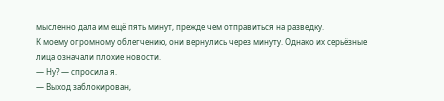мысленно дала им ещё пять минут, прежде чем отправиться на разведку.
К моему огромному облегчению, они вернулись через минуту. Однако их серьёзные лица означали плохие новости.
— Ну? — спросила я.
— Выход заблокирован,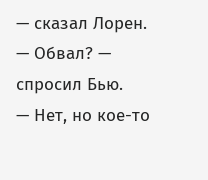— сказал Лорен.
— Обвал? — спросил Бью.
— Нет, но кое-то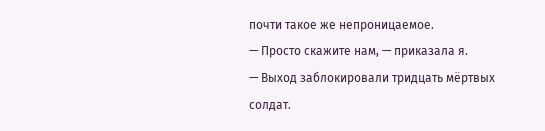почти такое же непроницаемое.
— Просто скажите нам, — приказала я.
— Выход заблокировали тридцать мёртвых солдат.